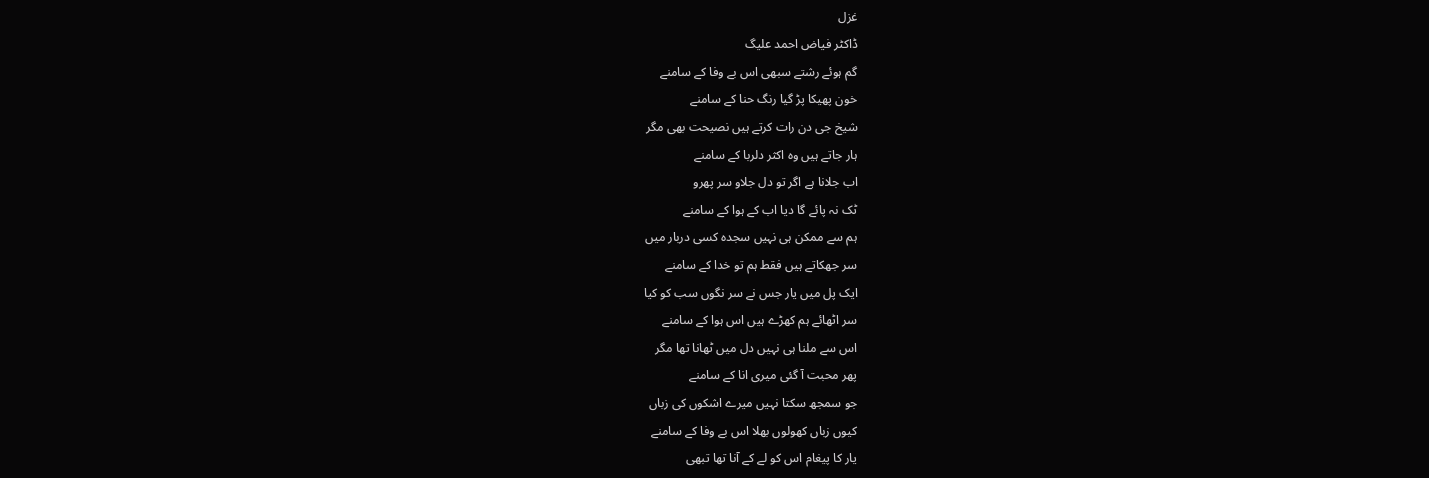غزل
ڈاکٹر فیاض احمد علیگ
گم ہوئے رشتے سبھی اس بے وفا کے سامنے
خون پھیکا پڑ گیا رنگ حنا کے سامنے
شیخ جی دن رات کرتے ہیں نصیحت بھی مگر
ہار جاتے ہیں وہ اکثر دلربا کے سامنے
اب جلانا ہے اگر تو دل جلاو سر پھرو
ٹک نہ پائے گا دیا اب کے ہوا کے سامنے
ہم سے ممکن ہی نہیں سجدہ کسی دربار میں
سر جھکاتے ہیں فقط ہم تو خدا کے سامنے
ایک پل میں یار جس نے سر نگوں سب کو کیا
سر اٹھائے ہم کھڑے ہیں اس ہوا کے سامنے
اس سے ملنا ہی نہیں دل میں ٹھانا تھا مگر
پھر محبت آ گئی میری انا کے سامنے
جو سمجھ سکتا نہیں میرے اشکوں کی زباں
کیوں زباں کھولوں بھلا اس بے وفا کے سامنے
یار کا پیغام اس کو لے کے آنا تھا تبھی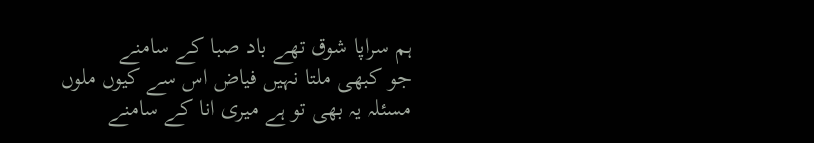ہم سراپا شوق تھے باد صبا کے سامنے
جو کبھی ملتا نہیں فیاض اس سے کیوں ملوں
مسئلہ یہ بھی تو ہے میری انا کے سامنے